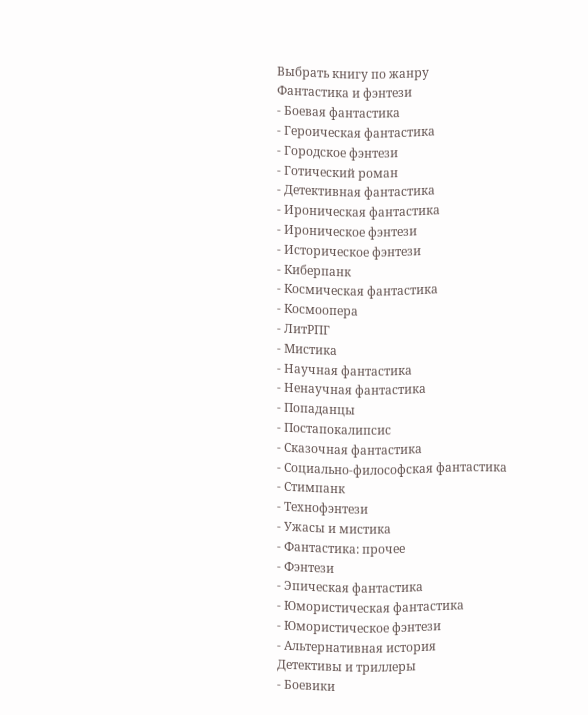Выбрать книгу по жанру
Фантастика и фэнтези
- Боевая фантастика
- Героическая фантастика
- Городское фэнтези
- Готический роман
- Детективная фантастика
- Ироническая фантастика
- Ироническое фэнтези
- Историческое фэнтези
- Киберпанк
- Космическая фантастика
- Космоопера
- ЛитРПГ
- Мистика
- Научная фантастика
- Ненаучная фантастика
- Попаданцы
- Постапокалипсис
- Сказочная фантастика
- Социально-философская фантастика
- Стимпанк
- Технофэнтези
- Ужасы и мистика
- Фантастика: прочее
- Фэнтези
- Эпическая фантастика
- Юмористическая фантастика
- Юмористическое фэнтези
- Альтернативная история
Детективы и триллеры
- Боевики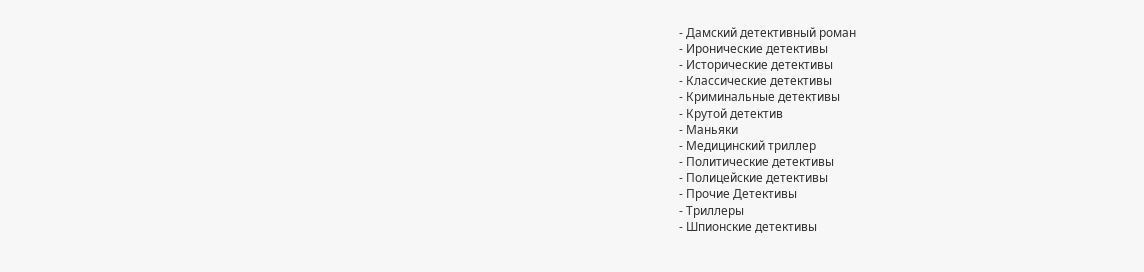- Дамский детективный роман
- Иронические детективы
- Исторические детективы
- Классические детективы
- Криминальные детективы
- Крутой детектив
- Маньяки
- Медицинский триллер
- Политические детективы
- Полицейские детективы
- Прочие Детективы
- Триллеры
- Шпионские детективы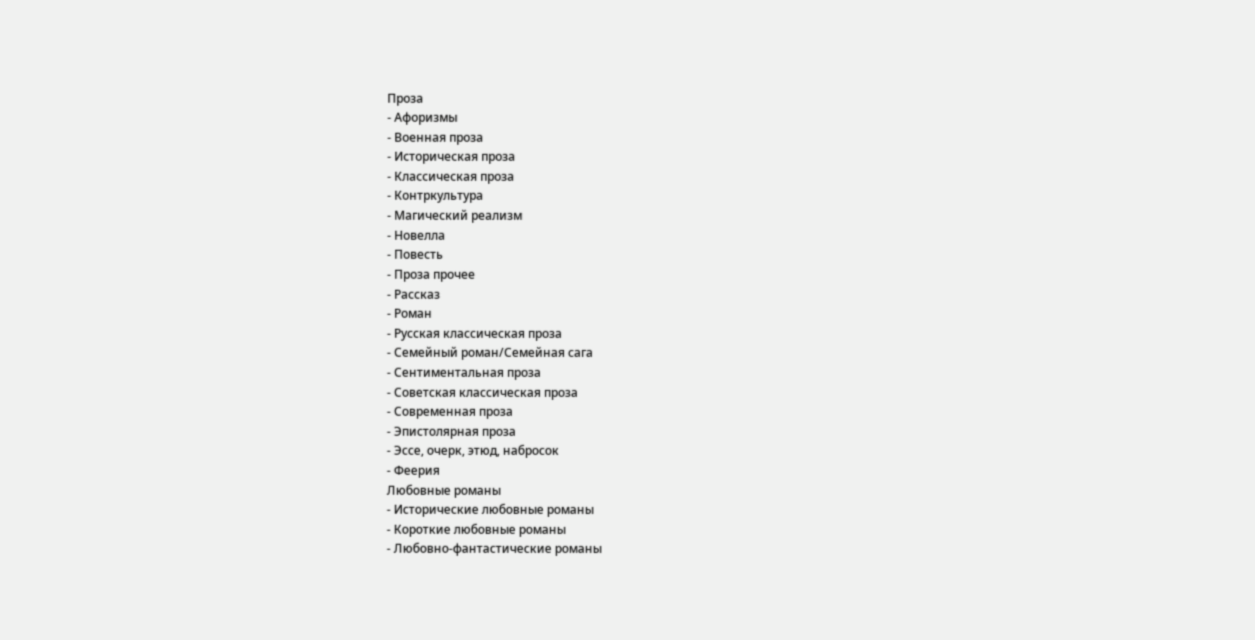Проза
- Афоризмы
- Военная проза
- Историческая проза
- Классическая проза
- Контркультура
- Магический реализм
- Новелла
- Повесть
- Проза прочее
- Рассказ
- Роман
- Русская классическая проза
- Семейный роман/Семейная сага
- Сентиментальная проза
- Советская классическая проза
- Современная проза
- Эпистолярная проза
- Эссе, очерк, этюд, набросок
- Феерия
Любовные романы
- Исторические любовные романы
- Короткие любовные романы
- Любовно-фантастические романы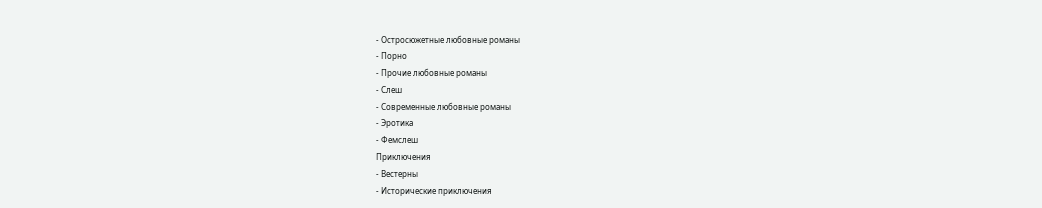- Остросюжетные любовные романы
- Порно
- Прочие любовные романы
- Слеш
- Современные любовные романы
- Эротика
- Фемслеш
Приключения
- Вестерны
- Исторические приключения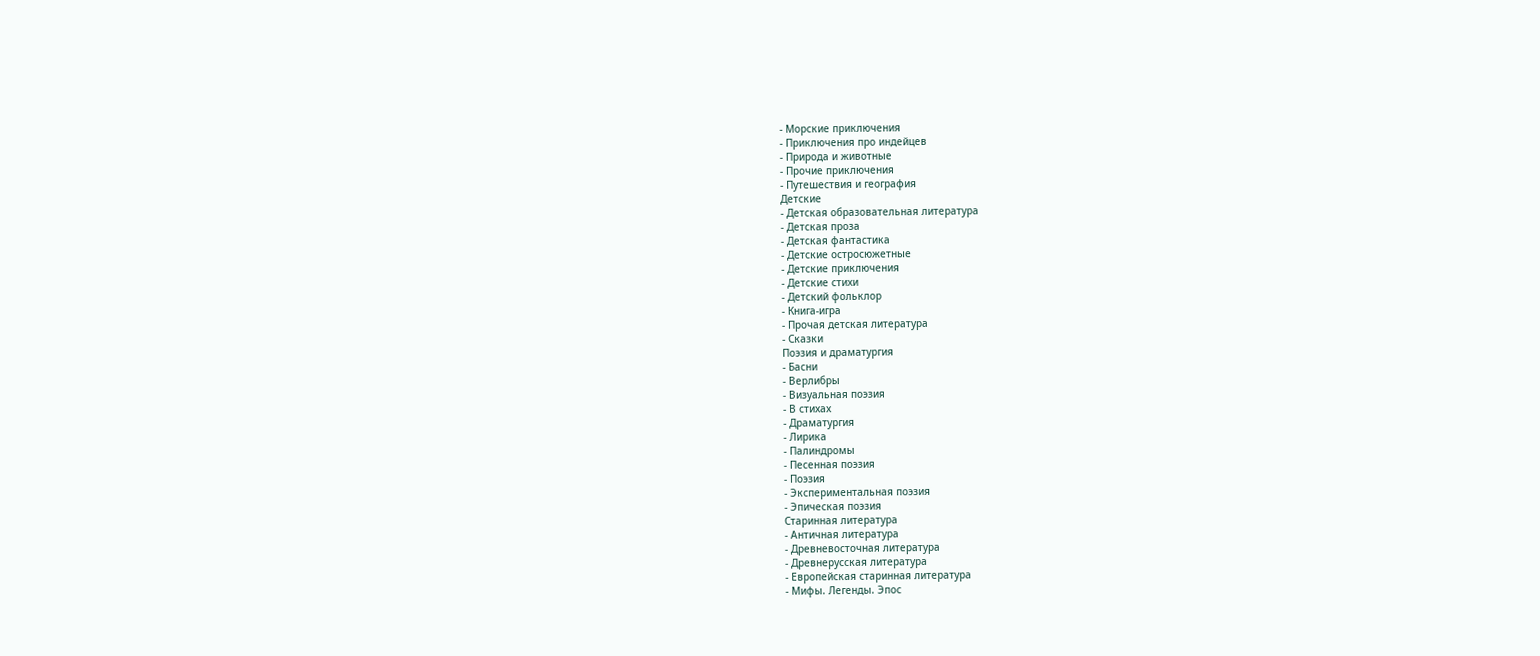- Морские приключения
- Приключения про индейцев
- Природа и животные
- Прочие приключения
- Путешествия и география
Детские
- Детская образовательная литература
- Детская проза
- Детская фантастика
- Детские остросюжетные
- Детские приключения
- Детские стихи
- Детский фольклор
- Книга-игра
- Прочая детская литература
- Сказки
Поэзия и драматургия
- Басни
- Верлибры
- Визуальная поэзия
- В стихах
- Драматургия
- Лирика
- Палиндромы
- Песенная поэзия
- Поэзия
- Экспериментальная поэзия
- Эпическая поэзия
Старинная литература
- Античная литература
- Древневосточная литература
- Древнерусская литература
- Европейская старинная литература
- Мифы. Легенды. Эпос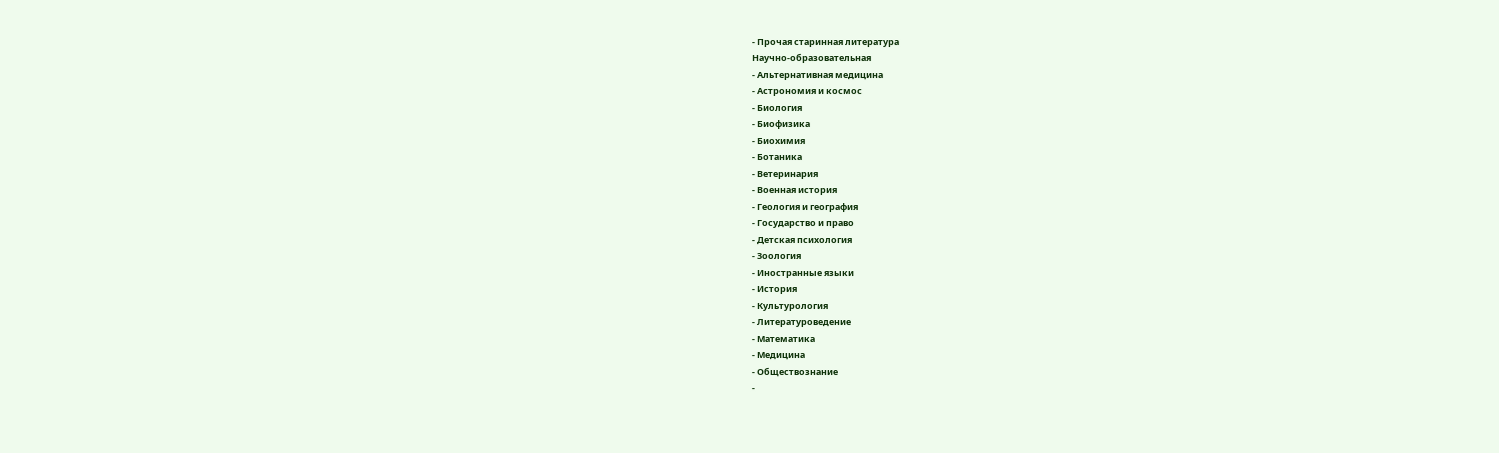- Прочая старинная литература
Научно-образовательная
- Альтернативная медицина
- Астрономия и космос
- Биология
- Биофизика
- Биохимия
- Ботаника
- Ветеринария
- Военная история
- Геология и география
- Государство и право
- Детская психология
- Зоология
- Иностранные языки
- История
- Культурология
- Литературоведение
- Математика
- Медицина
- Обществознание
-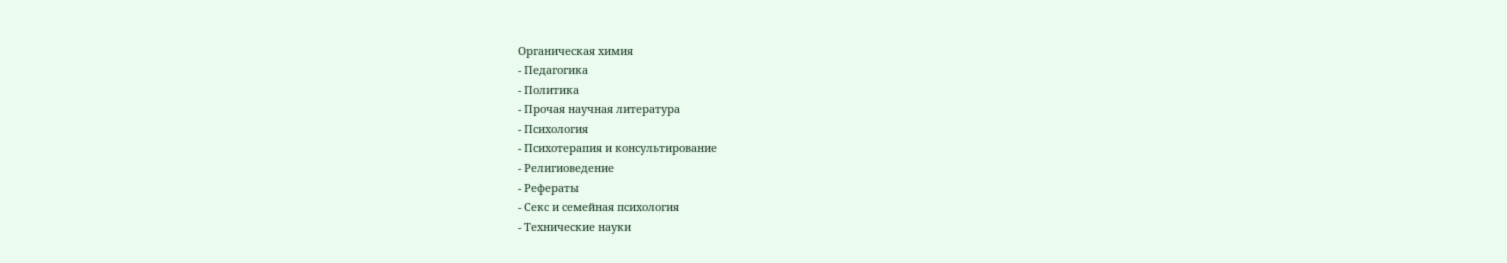Органическая химия
- Педагогика
- Политика
- Прочая научная литература
- Психология
- Психотерапия и консультирование
- Религиоведение
- Рефераты
- Секс и семейная психология
- Технические науки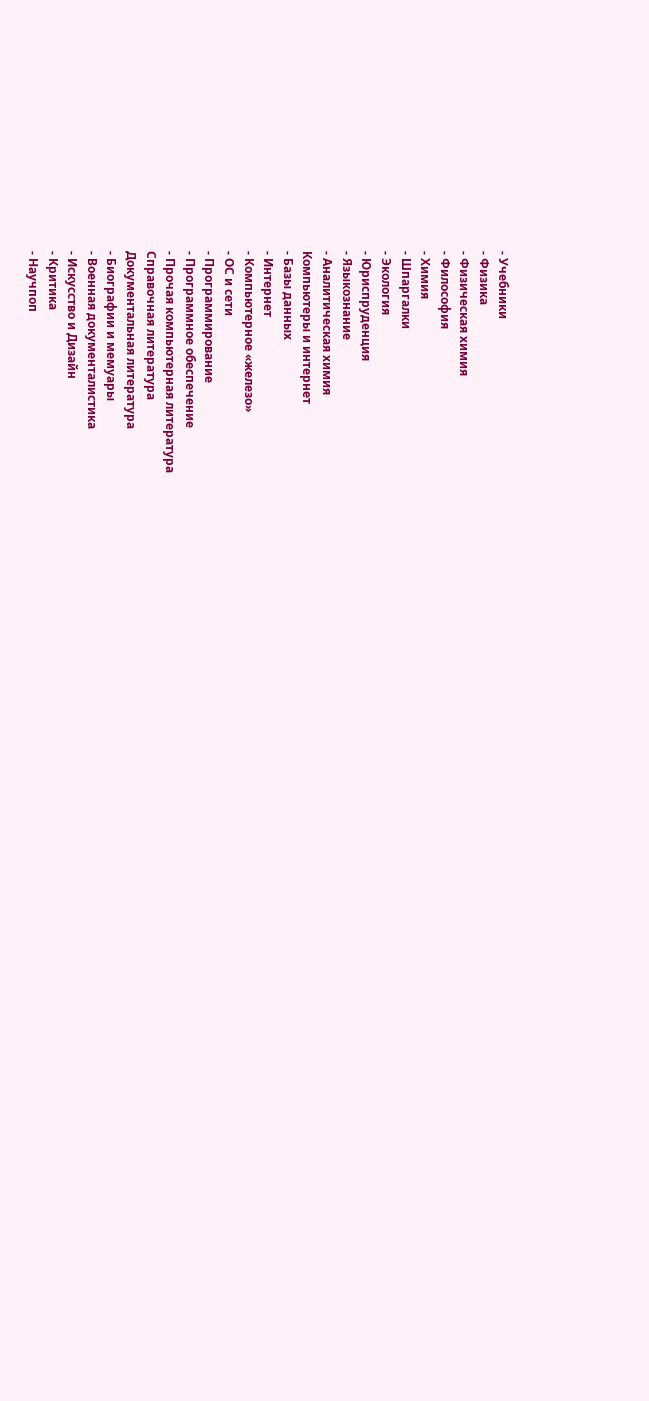- Учебники
- Физика
- Физическая химия
- Философия
- Химия
- Шпаргалки
- Экология
- Юриспруденция
- Языкознание
- Аналитическая химия
Компьютеры и интернет
- Базы данных
- Интернет
- Компьютерное «железо»
- ОС и сети
- Программирование
- Программное обеспечение
- Прочая компьютерная литература
Справочная литература
Документальная литература
- Биографии и мемуары
- Военная документалистика
- Искусство и Дизайн
- Критика
- Научпоп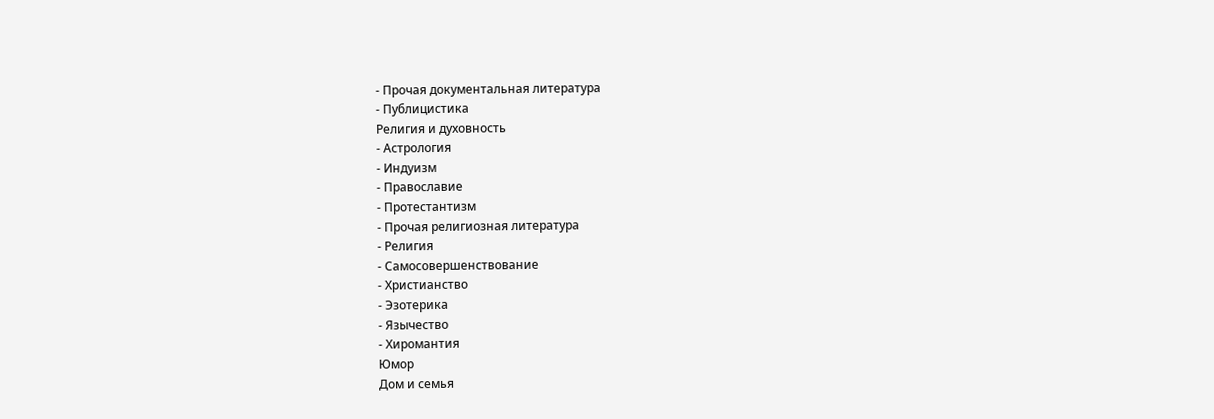- Прочая документальная литература
- Публицистика
Религия и духовность
- Астрология
- Индуизм
- Православие
- Протестантизм
- Прочая религиозная литература
- Религия
- Самосовершенствование
- Христианство
- Эзотерика
- Язычество
- Хиромантия
Юмор
Дом и семья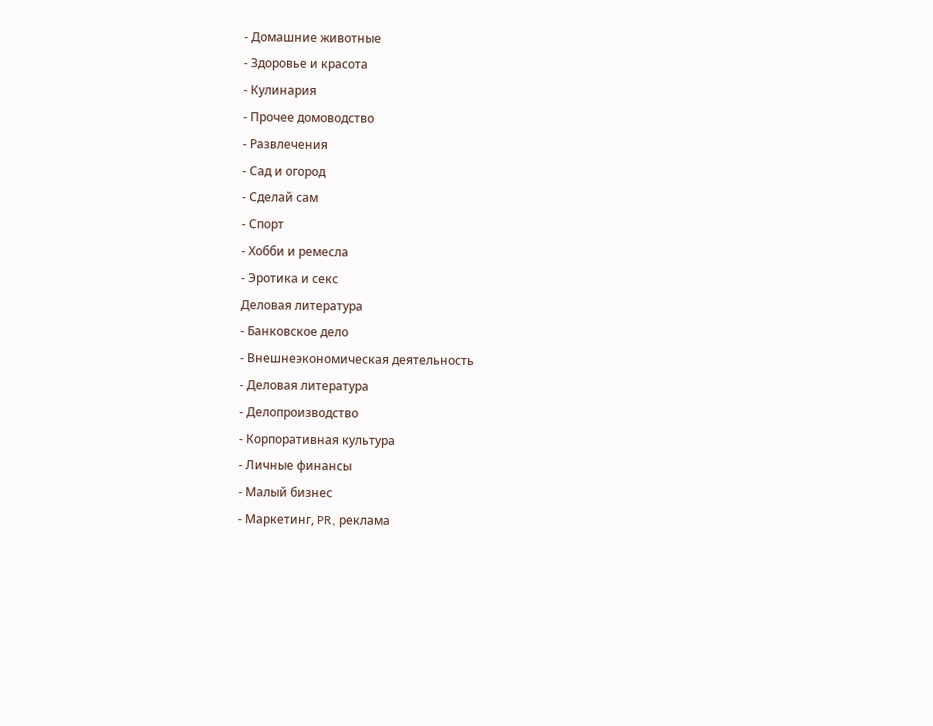- Домашние животные
- Здоровье и красота
- Кулинария
- Прочее домоводство
- Развлечения
- Сад и огород
- Сделай сам
- Спорт
- Хобби и ремесла
- Эротика и секс
Деловая литература
- Банковское дело
- Внешнеэкономическая деятельность
- Деловая литература
- Делопроизводство
- Корпоративная культура
- Личные финансы
- Малый бизнес
- Маркетинг, PR, реклама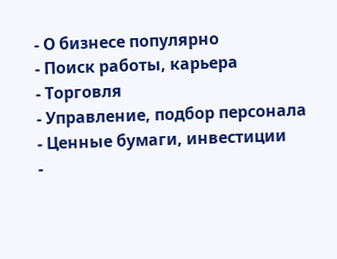- О бизнесе популярно
- Поиск работы, карьера
- Торговля
- Управление, подбор персонала
- Ценные бумаги, инвестиции
-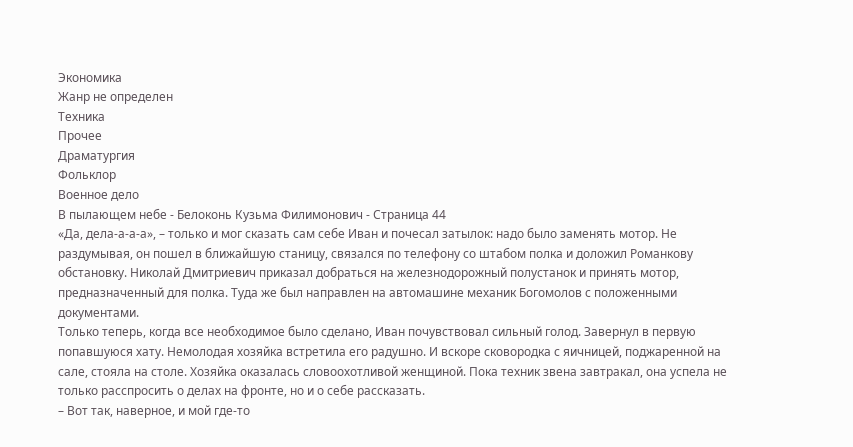Экономика
Жанр не определен
Техника
Прочее
Драматургия
Фольклор
Военное дело
В пылающем небе - Белоконь Кузьма Филимонович - Страница 44
«Да, дела-а-а-а», – только и мог сказать сам себе Иван и почесал затылок: надо было заменять мотор. Не раздумывая, он пошел в ближайшую станицу, связался по телефону со штабом полка и доложил Романкову обстановку. Николай Дмитриевич приказал добраться на железнодорожный полустанок и принять мотор, предназначенный для полка. Туда же был направлен на автомашине механик Богомолов с положенными документами.
Только теперь, когда все необходимое было сделано, Иван почувствовал сильный голод. Завернул в первую попавшуюся хату. Немолодая хозяйка встретила его радушно. И вскоре сковородка с яичницей, поджаренной на сале, стояла на столе. Хозяйка оказалась словоохотливой женщиной. Пока техник звена завтракал, она успела не только расспросить о делах на фронте, но и о себе рассказать.
– Вот так, наверное, и мой где-то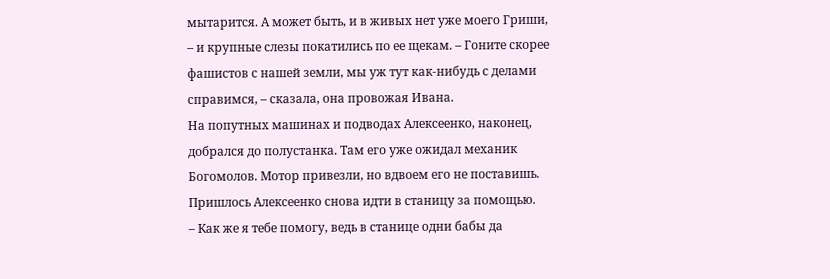мытарится. А может быть, и в живых нет уже моего Гриши, – и крупные слезы покатились по ее щекам. – Гоните скорее фашистов с нашей земли, мы уж тут как-нибудь с делами справимся, – сказала, она провожая Ивана.
На попутных машинах и подводах Алексеенко, наконец, добрался до полустанка. Там его уже ожидал механик Богомолов. Мотор привезли, но вдвоем его не поставишь. Пришлось Алексеенко снова идти в станицу за помощью.
– Как же я тебе помогу, ведь в станице одни бабы да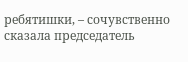ребятишки, – сочувственно сказала председатель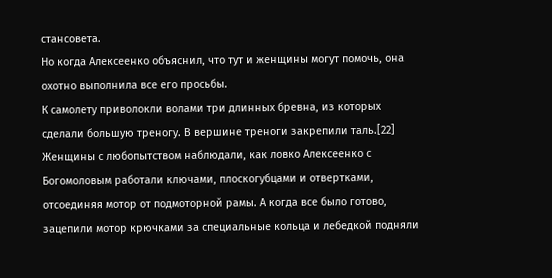стансовета.
Но когда Алексеенко объяснил, что тут и женщины могут помочь, она охотно выполнила все его просьбы.
К самолету приволокли волами три длинных бревна, из которых сделали большую треногу. В вершине треноги закрепили таль.[22] Женщины с любопытством наблюдали, как ловко Алексеенко с Богомоловым работали ключами, плоскогубцами и отвертками, отсоединяя мотор от подмоторной рамы. А когда все было готово, зацепили мотор крючками за специальные кольца и лебедкой подняли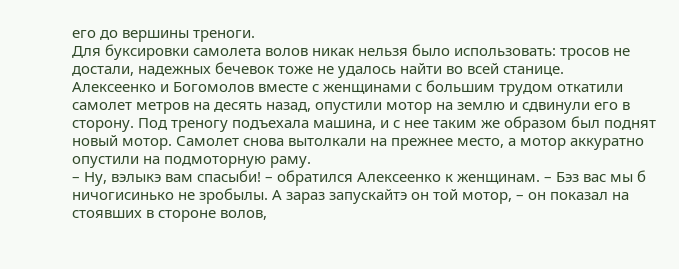его до вершины треноги.
Для буксировки самолета волов никак нельзя было использовать: тросов не достали, надежных бечевок тоже не удалось найти во всей станице.
Алексеенко и Богомолов вместе с женщинами с большим трудом откатили самолет метров на десять назад, опустили мотор на землю и сдвинули его в сторону. Под треногу подъехала машина, и с нее таким же образом был поднят новый мотор. Самолет снова вытолкали на прежнее место, а мотор аккуратно опустили на подмоторную раму.
– Ну, вэлыкэ вам спасыби! – обратился Алексеенко к женщинам. – Бэз вас мы б ничогисинько не зробылы. А зараз запускайтэ он той мотор, – он показал на стоявших в стороне волов,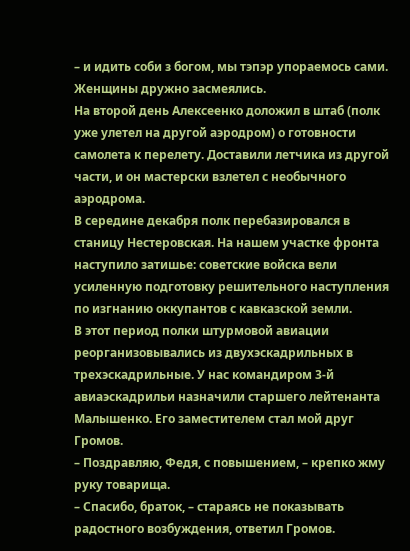– и идить соби з богом, мы тэпэр упораемось сами.
Женщины дружно засмеялись.
На второй день Алексеенко доложил в штаб (полк уже улетел на другой аэродром) о готовности самолета к перелету. Доставили летчика из другой части, и он мастерски взлетел с необычного аэродрома.
В середине декабря полк перебазировался в станицу Нестеровская. На нашем участке фронта наступило затишье: советские войска вели усиленную подготовку решительного наступления по изгнанию оккупантов с кавказской земли.
В этот период полки штурмовой авиации реорганизовывались из двухэскадрильных в трехэскадрильные. У нас командиром 3-й авиаэскадрильи назначили старшего лейтенанта Малышенко. Его заместителем стал мой друг Громов.
– Поздравляю, Федя, с повышением, – крепко жму руку товарища.
– Спасибо, браток, – стараясь не показывать радостного возбуждения, ответил Громов.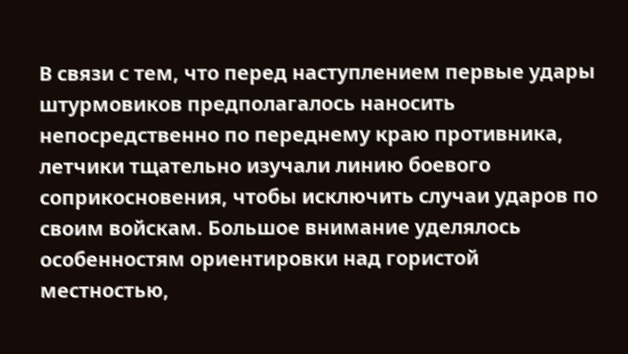В связи с тем, что перед наступлением первые удары штурмовиков предполагалось наносить непосредственно по переднему краю противника, летчики тщательно изучали линию боевого соприкосновения, чтобы исключить случаи ударов по своим войскам. Большое внимание уделялось особенностям ориентировки над гористой местностью,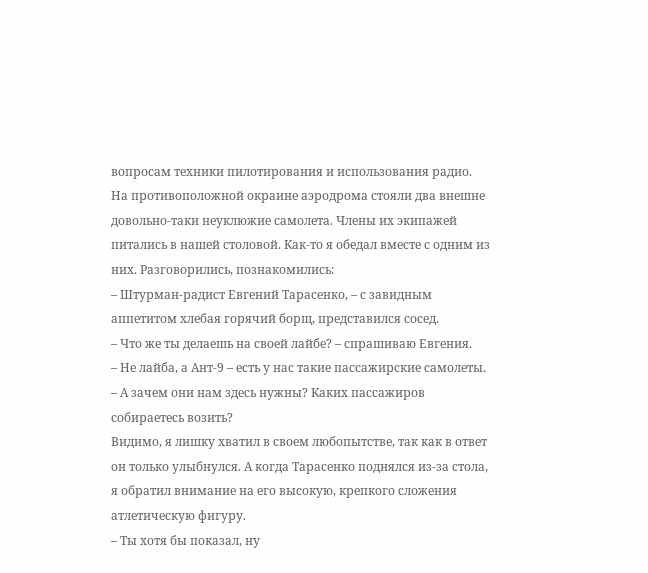вопросам техники пилотирования и использования радио.
На противоположной окраине аэродрома стояли два внешне довольно-таки неуклюжие самолета. Члены их экипажей питались в нашей столовой. Как-то я обедал вместе с одним из них. Разговорились, познакомились:
– Штурман-радист Евгений Тарасенко, – с завидным аппетитом хлебая горячий борщ, представился сосед.
– Что же ты делаешь на своей лайбе? – спрашиваю Евгения.
– Не лайба, а Ант-9 – есть у нас такие пассажирские самолеты.
– А зачем они нам здесь нужны? Каких пассажиров собираетесь возить?
Видимо, я лишку хватил в своем любопытстве, так как в ответ он только улыбнулся. А когда Тарасенко поднялся из-за стола, я обратил внимание на его высокую, крепкого сложения атлетическую фигуру.
– Ты хотя бы показал, ну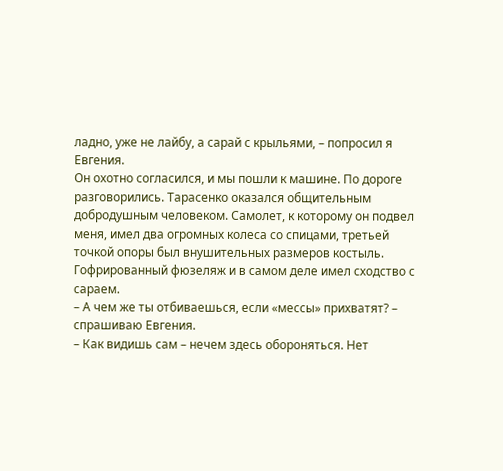ладно, уже не лайбу, а сарай с крыльями, – попросил я Евгения.
Он охотно согласился, и мы пошли к машине. По дороге разговорились. Тарасенко оказался общительным добродушным человеком. Самолет, к которому он подвел меня, имел два огромных колеса со спицами, третьей точкой опоры был внушительных размеров костыль. Гофрированный фюзеляж и в самом деле имел сходство с сараем.
– А чем же ты отбиваешься, если «мессы» прихватят? – спрашиваю Евгения.
– Как видишь сам – нечем здесь обороняться. Нет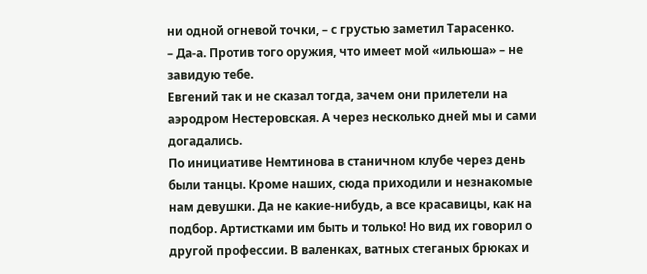ни одной огневой точки, – с грустью заметил Тарасенко.
– Да-а. Против того оружия, что имеет мой «ильюша» – не завидую тебе.
Евгений так и не сказал тогда, зачем они прилетели на аэродром Нестеровская. А через несколько дней мы и сами догадались.
По инициативе Немтинова в станичном клубе через день были танцы. Кроме наших, сюда приходили и незнакомые нам девушки. Да не какие-нибудь, а все красавицы, как на подбор. Артистками им быть и только! Но вид их говорил о другой профессии. В валенках, ватных стеганых брюках и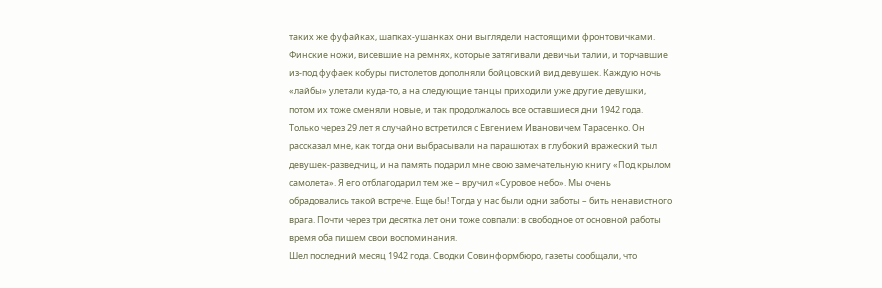таких же фуфайках, шапках-ушанках они выглядели настоящими фронтовичками. Финские ножи, висевшие на ремнях, которые затягивали девичьи талии, и торчавшие из-под фуфаек кобуры пистолетов дополняли бойцовский вид девушек. Каждую ночь «лайбы» улетали куда-то, а на следующие танцы приходили уже другие девушки, потом их тоже сменяли новые, и так продолжалось все оставшиеся дни 1942 года.
Только через 29 лет я случайно встретился с Евгением Ивановичем Тарасенко. Он рассказал мне, как тогда они выбрасывали на парашютах в глубокий вражеский тыл девушек-разведчиц, и на память подарил мне свою замечательную книгу «Под крылом самолета». Я его отблагодарил тем же – вручил «Суровое небо». Мы очень обрадовались такой встрече. Еще бы! Тогда у нас были одни заботы – бить ненавистного врага. Почти через три десятка лет они тоже совпали: в свободное от основной работы время оба пишем свои воспоминания.
Шел последний месяц 1942 года. Сводки Совинформбюро, газеты сообщали, что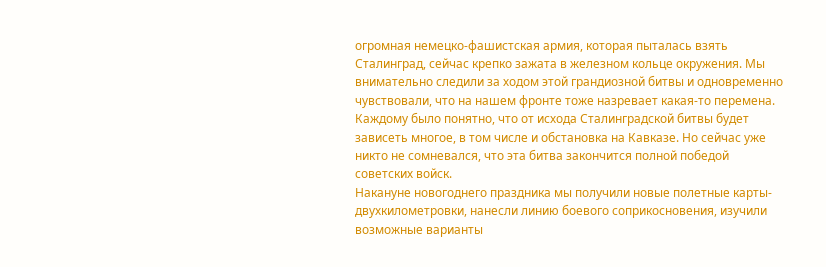огромная немецко-фашистская армия, которая пыталась взять Сталинград, сейчас крепко зажата в железном кольце окружения. Мы внимательно следили за ходом этой грандиозной битвы и одновременно чувствовали, что на нашем фронте тоже назревает какая-то перемена. Каждому было понятно, что от исхода Сталинградской битвы будет зависеть многое, в том числе и обстановка на Кавказе. Но сейчас уже никто не сомневался, что эта битва закончится полной победой советских войск.
Накануне новогоднего праздника мы получили новые полетные карты-двухкилометровки, нанесли линию боевого соприкосновения, изучили возможные варианты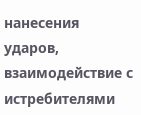нанесения ударов, взаимодействие с истребителями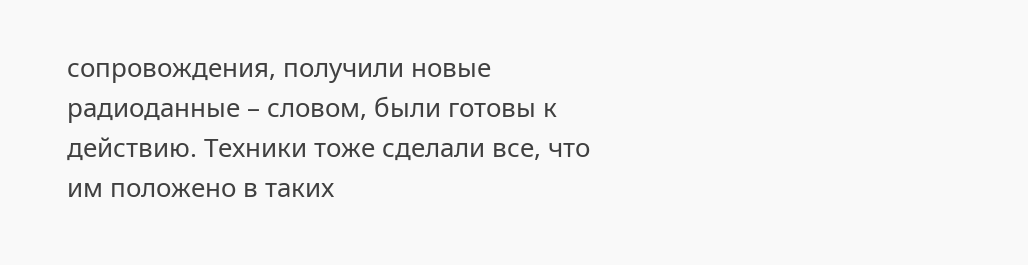сопровождения, получили новые радиоданные – словом, были готовы к действию. Техники тоже сделали все, что им положено в таких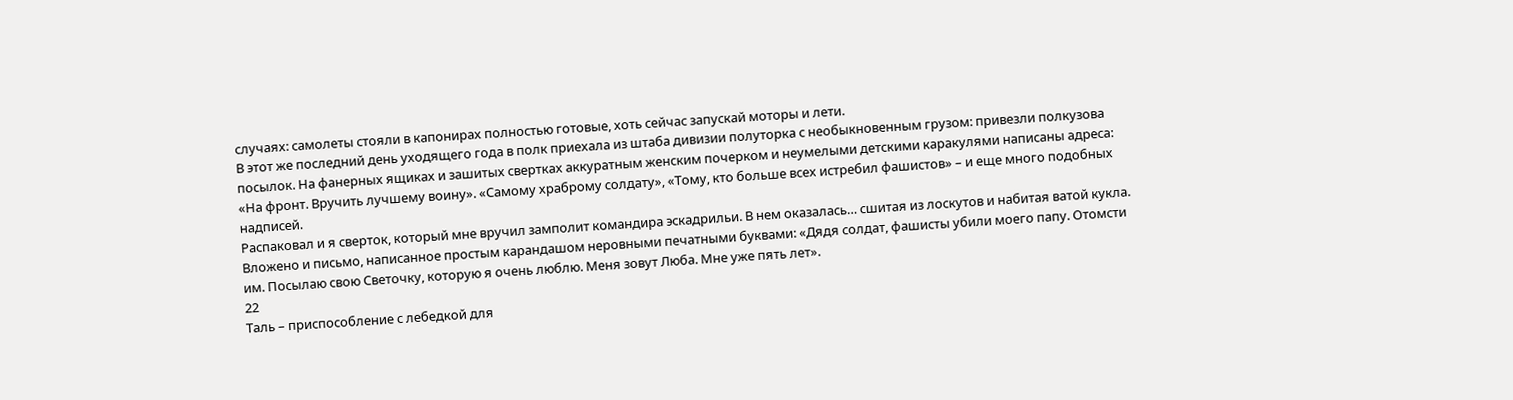случаях: самолеты стояли в капонирах полностью готовые, хоть сейчас запускай моторы и лети.
В этот же последний день уходящего года в полк приехала из штаба дивизии полуторка с необыкновенным грузом: привезли полкузова посылок. На фанерных ящиках и зашитых свертках аккуратным женским почерком и неумелыми детскими каракулями написаны адреса: «На фронт. Вручить лучшему воину». «Самому храброму солдату», «Тому, кто больше всех истребил фашистов» – и еще много подобных надписей.
Распаковал и я сверток, который мне вручил замполит командира эскадрильи. В нем оказалась… сшитая из лоскутов и набитая ватой кукла. Вложено и письмо, написанное простым карандашом неровными печатными буквами: «Дядя солдат, фашисты убили моего папу. Отомсти им. Посылаю свою Светочку, которую я очень люблю. Меня зовут Люба. Мне уже пять лет».
22
Таль – приспособление с лебедкой для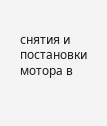снятия и постановки мотора в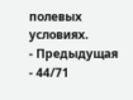полевых условиях.
- Предыдущая
- 44/71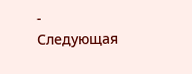- Следующая